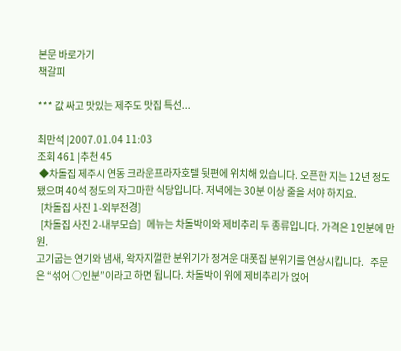본문 바로가기
책갈피

*** 값 싸고 맛있는 제주도 맛집 특선...

최만석 |2007.01.04 11:03
조회 461 |추천 45
 ◆차돌집 제주시 연동 크라운프라자호텔 뒷편에 위치해 있습니다. 오픈한 지는 12년 정도 됐으며 40석 정도의 자그마한 식당입니다. 저녁에는 30분 이상 줄을 서야 하지요.
  [차돌집 사진 1-외부전경]
  [차돌집 사진 2-내부모습]   메뉴는 차돌박이와 제비추리 두 종류입니다. 가격은 1인분에 만원.
고기굽는 연기와 냄새, 왁자지껄한 분위기가 정겨운 대폿집 분위기를 연상시킵니다.   주문은 “섞어 ○인분”이라고 하면 됩니다. 차돌박이 위에 제비추리가 얹어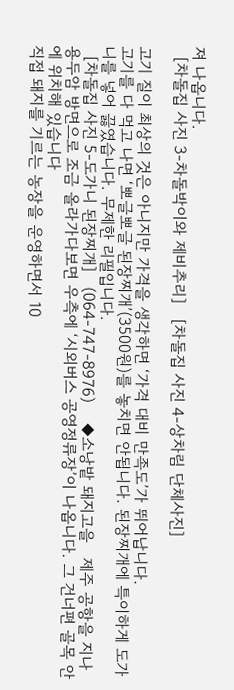져 나옵니다.
  [차돌집 사진 3-차돌박이와 제비추리]   [차돌집 사진 4-상차림 단체사진]

고기 질이 최상의 것은 아니지만 가격을 생각하면 ‘가격 대비 만족도’가 뛰어납니다.
고기를 다 먹고 나면 ‘뽀글뽀글 된장찌개’(3500원)를 놓치면 안됩니다. 된장찌개에 특이하게 도가니를 넣어 끓였습니다. 무제한 리필입니다.
  [차돌집 사진 5-도가니 된장찌개]   (064-747-8976)    ◆소낭밭 돼지고을   제주 공항을 지나 용두암 방면으로 조금 올라가다보면 우측에 ‘시외버스 공영정류장’이 나옵니다. 그 건너편 골목 안에 위치해 있습니다
직접 돼지를 기르는 농장을 운영하면서 10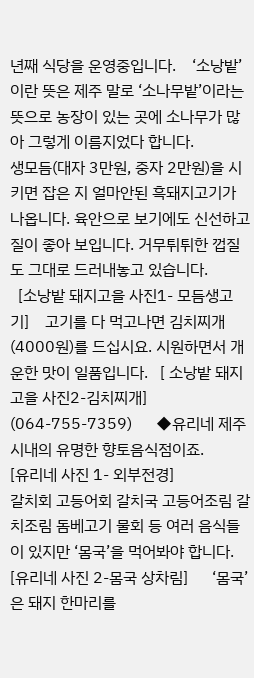년째 식당을 운영중입니다.    ‘소낭밭’이란 뜻은 제주 말로 ‘소나무밭’이라는 뜻으로 농장이 있는 곳에 소나무가 많아 그렇게 이름지었다 합니다.
생모듬(대자 3만원, 중자 2만원)을 시키면 잡은 지 얼마안된 흑돼지고기가 나옵니다. 육안으로 보기에도 신선하고 질이 좋아 보입니다. 거무튀튀한 껍질도 그대로 드러내놓고 있습니다.
  [소낭밭 돼지고을 사진1- 모듬생고기]    고기를 다 먹고나면 김치찌개(4000원)를 드십시요. 시원하면서 개운한 맛이 일품입니다.   [ 소낭밭 돼지고을 사진2-김치찌개] (064-755-7359)      ◆유리네 제주시내의 유명한 향토음식점이죠.
[유리네 사진 1- 외부전경]
갈치회 고등어회 갈치국 고등어조림 갈치조림 돔베고기 물회 등 여러 음식들이 있지만 ‘몸국’을 먹어봐야 합니다.
[유리네 사진 2-몸국 상차림]      ‘몸국’은 돼지 한마리를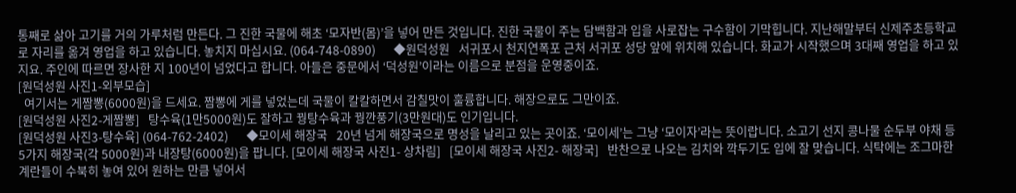통째로 삶아 고기를 거의 가루처럼 만든다. 그 진한 국물에 해초 ‘모자반(몸)’을 넣어 만든 것입니다. 진한 국물이 주는 담백함과 입을 사로잡는 구수함이 기막힙니다. 지난해말부터 신제주초등학교로 자리를 옮겨 영업을 하고 있습니다. 놓치지 마십시요. (064-748-0890)      ◆원덕성원   서귀포시 천지연폭포 근처 서귀포 성당 앞에 위치해 있습니다. 화교가 시작했으며 3대째 영업을 하고 있지요. 주인에 따르면 장사한 지 100년이 넘었다고 합니다. 아들은 중문에서 ‘덕성원’이라는 이름으로 분점을 운영중이죠.
[원덕성원 사진1-외부모습]
  여기서는 게짬뽕(6000원)을 드세요. 짬뽕에 게를 넣었는데 국물이 칼칼하면서 감칠맛이 훌륭합니다. 해장으로도 그만이죠.
[원덕성원 사진2-게짬뽕]   탕수육(1만5000원)도 잘하고 꿩탕수육과 꿩깐풍기(3만원대)도 인기입니다.
[원덕성원 사진3-탕수육] (064-762-2402)      ◆모이세 해장국   20년 넘게 해장국으로 명성을 날리고 있는 곳이죠. ‘모이세’는 그냥 ‘모이자’라는 뜻이랍니다. 소고기 선지 콩나물 순두부 야채 등 5가지 해장국(각 5000원)과 내장탕(6000원)을 팝니다. [모이세 해장국 사진1- 상차림]   [모이세 해장국 사진2- 해장국]   반찬으로 나오는 김치와 깍두기도 입에 잘 맞습니다. 식탁에는 조그마한 계란들이 수북히 놓여 있어 원하는 만큼 넣어서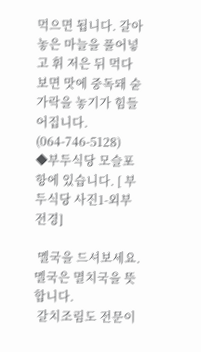먹으면 됩니다. 갈아 놓은 마늘을 풀어넣고 휘 저은 뒤 먹다보면 맛에 중독돼 숟가락을 놓기가 힘들어집니다. (064-746-5128)     ◆부두식당 모슬포항에 있습니다. [ 부두식당 사진1-외부전경]

 멜국을 드셔보세요. 멜국은 멸치국을 뜻합니다.
 갈치조림도 전문이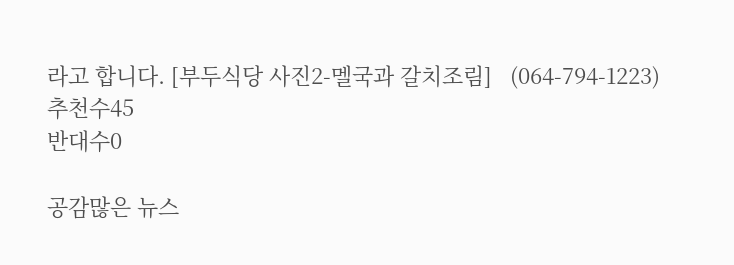라고 합니다. [부두식당 사진2-멜국과 갈치조림]   (064-794-1223)
추천수45
반대수0

공감많은 뉴스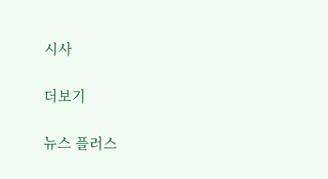시사

더보기

뉴스 플러스